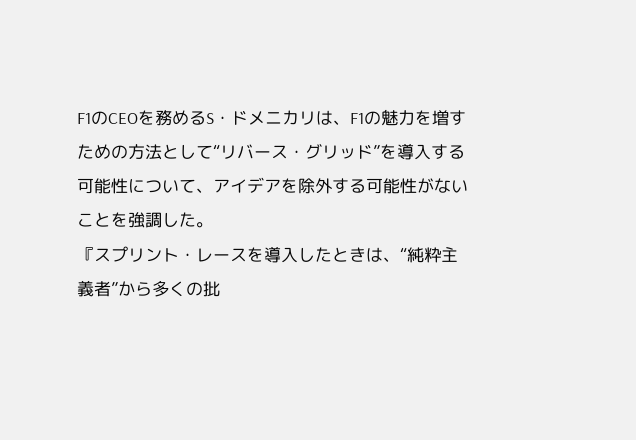F1のCEOを務めるS・ドメニカリは、F1の魅力を増すための方法として“リバース・グリッド”を導入する可能性について、アイデアを除外する可能性がないことを強調した。
『スプリント・レースを導入したときは、“純粋主義者”から多くの批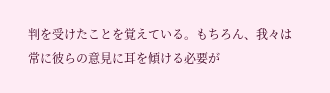判を受けたことを覚えている。もちろん、我々は常に彼らの意見に耳を傾ける必要が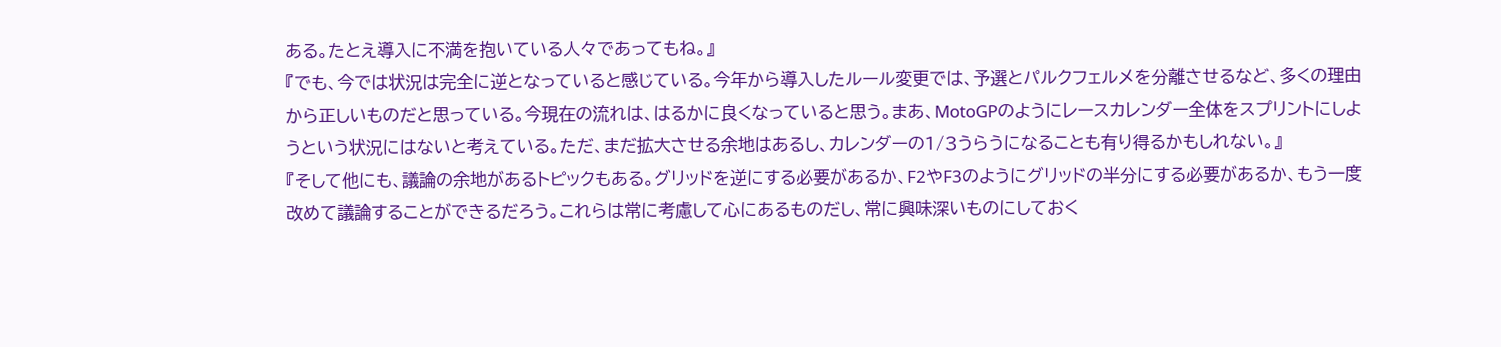ある。たとえ導入に不満を抱いている人々であってもね。』
『でも、今では状況は完全に逆となっていると感じている。今年から導入したルール変更では、予選とパルクフェルメを分離させるなど、多くの理由から正しいものだと思っている。今現在の流れは、はるかに良くなっていると思う。まあ、MotoGPのようにレースカレンダー全体をスプリントにしようという状況にはないと考えている。ただ、まだ拡大させる余地はあるし、カレンダーの1/3うらうになることも有り得るかもしれない。』
『そして他にも、議論の余地があるトピックもある。グリッドを逆にする必要があるか、F2やF3のようにグリッドの半分にする必要があるか、もう一度改めて議論することができるだろう。これらは常に考慮して心にあるものだし、常に興味深いものにしておく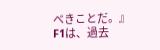べきことだ。』
F1は、過去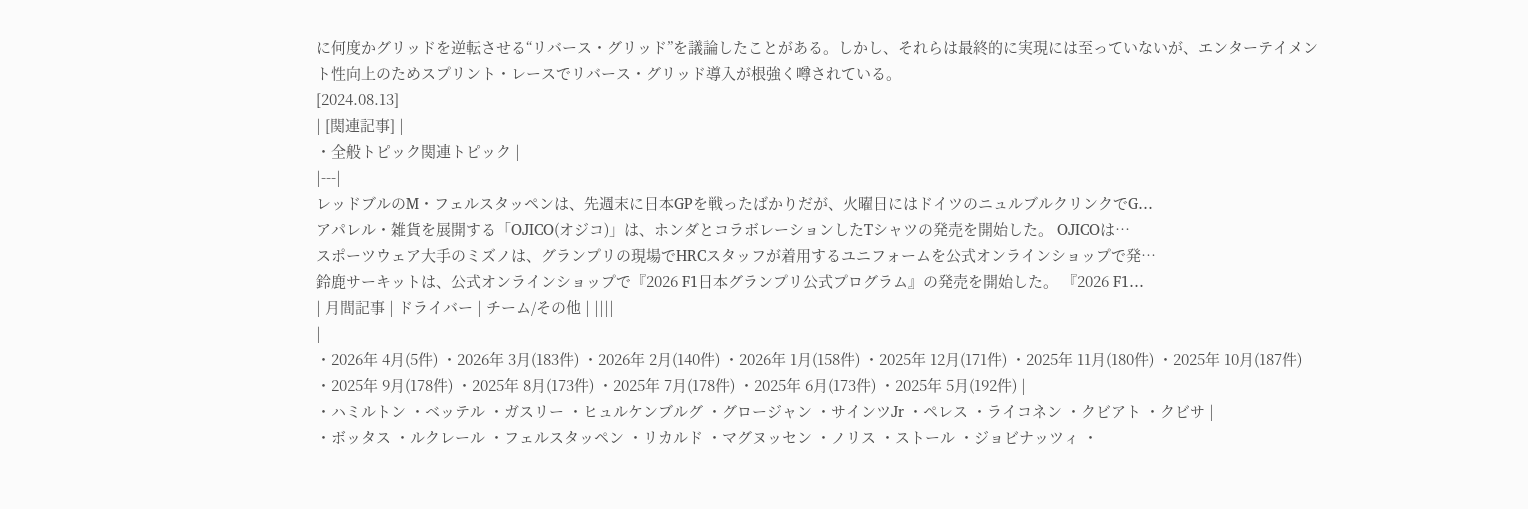に何度かグリッドを逆転させる“リバース・グリッド”を議論したことがある。しかし、それらは最終的に実現には至っていないが、エンターテイメント性向上のためスプリント・レースでリバース・グリッド導入が根強く噂されている。
[2024.08.13]
| [関連記事] |
・全般トピック関連トピック |
|---|
レッドブルのM・フェルスタッペンは、先週末に日本GPを戦ったばかりだが、火曜日にはドイツのニュルブルクリンクでG…
アパレル・雑貨を展開する「OJICO(オジコ)」は、ホンダとコラボレーションしたTシャツの発売を開始した。 OJICOは…
スポーツウェア大手のミズノは、グランプリの現場でHRCスタッフが着用するユニフォームを公式オンラインショップで発…
鈴鹿サーキットは、公式オンラインショップで『2026 F1日本グランプリ公式プログラム』の発売を開始した。 『2026 F1…
| 月間記事 | ドライバー | チーム/その他 | ||||
|
・2026年 4月(5件) ・2026年 3月(183件) ・2026年 2月(140件) ・2026年 1月(158件) ・2025年 12月(171件) ・2025年 11月(180件) ・2025年 10月(187件) ・2025年 9月(178件) ・2025年 8月(173件) ・2025年 7月(178件) ・2025年 6月(173件) ・2025年 5月(192件) |
・ハミルトン ・ベッテル ・ガスリー ・ヒュルケンブルグ ・グロージャン ・サインツJr ・ペレス ・ライコネン ・クビアト ・クビサ |
・ボッタス ・ルクレール ・フェルスタッペン ・リカルド ・マグヌッセン ・ノリス ・ストール ・ジョビナッツィ ・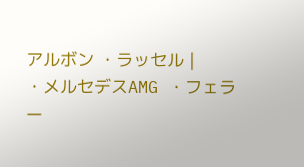アルボン ・ラッセル |
・メルセデスAMG ・フェラー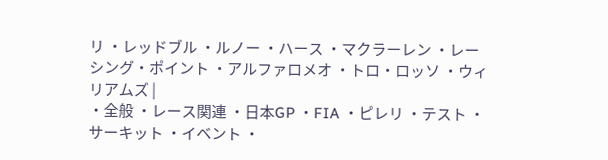リ ・レッドブル ・ルノー ・ハース ・マクラーレン ・レーシング・ポイント ・アルファロメオ ・トロ・ロッソ ・ウィリアムズ |
・全般 ・レース関連 ・日本GP ・FIA ・ピレリ ・テスト ・サーキット ・イベント ・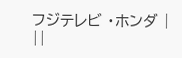フジテレビ ・ホンダ |
||